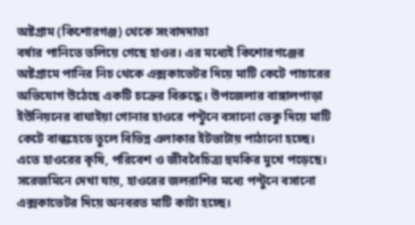অষ্টগ্রাম (কিশোরগঞ্জ) থেকে সংবাদদাতা
বর্ষার পানিতে তলিয়ে গেছে হাওর। এর মধ্যেই কিশোরগঞ্জের অষ্টগ্রামে পানির নিচ থেকে এক্সকাভেটর দিয়ে মাটি কেটে পাচারের অভিযোগ উঠেছে একটি চক্রের বিরুদ্ধে। উপজেলার বাঙ্গালপাড়া ইউনিয়নের বাঘাইয়া গোনার হাওরে পন্টুনে বসানো ভেকু দিয়ে মাটি কেটে বাল্কহেডে তুলে বিভিন্ন এলাকার ইটভাটায় পাঠানো হচ্ছে। এতে হাওরের কৃষি, পরিবেশ ও জীববৈচিত্র্য হুমকির মুখে পড়েছে।
সরেজমিনে দেখা যায়, হাওরের জলরাশির মধ্যে পন্টুনে বসানো এক্সকাভেটর দিয়ে অনবরত মাটি কাটা হচ্ছে।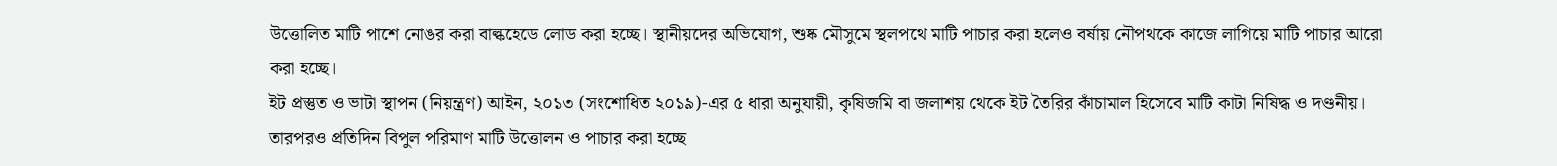উত্তোলিত মাটি পাশে নোঙর করা বাল্কহেডে লোড করা হচ্ছে। স্থানীয়দের অভিযোগ, শুষ্ক মৌসুমে স্থলপথে মাটি পাচার করা হলেও বর্ষায় নৌপথকে কাজে লাগিয়ে মাটি পাচার আরো করা হচ্ছে।
ইট প্রস্তুত ও ভাটা স্থাপন (নিয়ন্ত্রণ) আইন, ২০১৩ (সংশোধিত ২০১৯)-এর ৫ ধারা অনুযায়ী, কৃষিজমি বা জলাশয় থেকে ইট তৈরির কাঁচামাল হিসেবে মাটি কাটা নিষিদ্ধ ও দণ্ডনীয়। তারপরও প্রতিদিন বিপুল পরিমাণ মাটি উত্তোলন ও পাচার করা হচ্ছে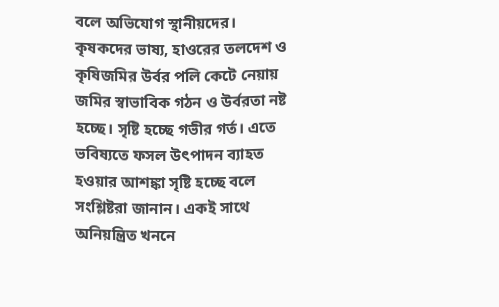বলে অভিযোগ স্থানীয়দের।
কৃষকদের ভাষ্য, হাওরের তলদেশ ও কৃষিজমির উর্বর পলি কেটে নেয়ায় জমির স্বাভাবিক গঠন ও উর্বরতা নষ্ট হচ্ছে। সৃষ্টি হচ্ছে গভীর গর্ত। এতে ভবিষ্যতে ফসল উৎপাদন ব্যাহত হওয়ার আশঙ্কা সৃষ্টি হচ্ছে বলে সংশ্লিষ্টরা জানান। একই সাথে অনিয়ন্ত্রিত খননে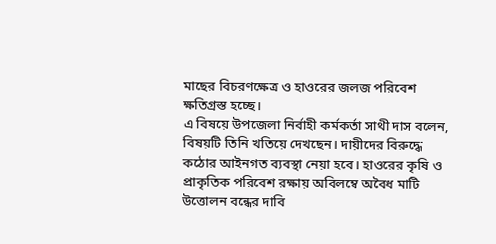মাছের বিচরণক্ষেত্র ও হাওরের জলজ পরিবেশ ক্ষতিগ্রস্ত হচ্ছে।
এ বিষয়ে উপজেলা নির্বাহী কর্মকর্তা সাথী দাস বলেন, বিষয়টি তিনি খতিয়ে দেখছেন। দায়ীদের বিরুদ্ধে কঠোর আইনগত ব্যবস্থা নেয়া হবে। হাওরের কৃষি ও প্রাকৃতিক পরিবেশ রক্ষায় অবিলম্বে অবৈধ মাটি উত্তোলন বন্ধের দাবি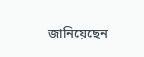জানিয়েছেন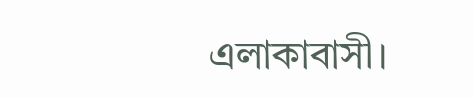এলাকাবাসী।